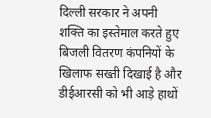दिल्ली सरकार ने अपनी शक्ति का इस्तेमाल करते हुए बिजली वितरण कंपनियों के खिलाफ सख्ती दिखाई है और डीईआरसी को भी आड़े हाथों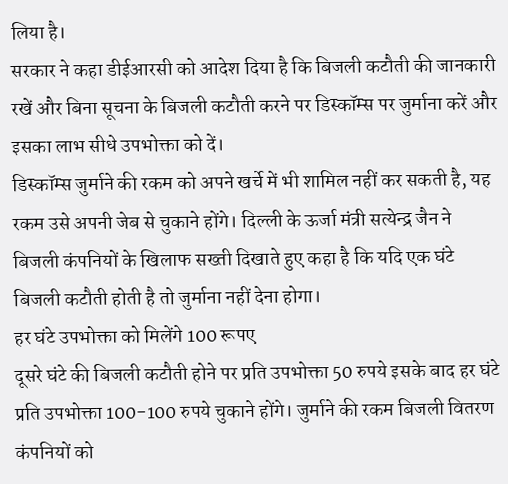लिया है।
सरकार ने कहा डीईआरसी को आदेश दिया है कि बिजली कटौती की जानकारी रखें और बिना सूचना के बिजली कटौती करने पर डिस्कॉम्स पर जुर्माना करें और इसका लाभ सीधे उपभोक्ता को दें।
डिस्कॉम्स जुर्माने की रकम को अपने खर्चे में भी शामिल नहीं कर सकती है, यह रकम उसे अपनी जेब से चुकाने होंगे। दिल्ली के ऊर्जा मंत्री सत्येन्द्र जैन ने बिजली कंपनियों के खिलाफ सख्ती दिखाते हुए कहा है कि यदि एक घंटे बिजली कटौती होती है तो जुर्माना नहीं देना होगा।
हर घंटे उपभोक्ता को मिलेंगे 100 रूपए
दूसरे घंटे की बिजली कटौती होने पर प्रति उपभोक्ता 50 रुपये इसके बाद हर घंटे प्रति उपभोक्ता 100-100 रुपये चुकाने होंगे। जुर्माने की रकम बिजली वितरण कंपनियों को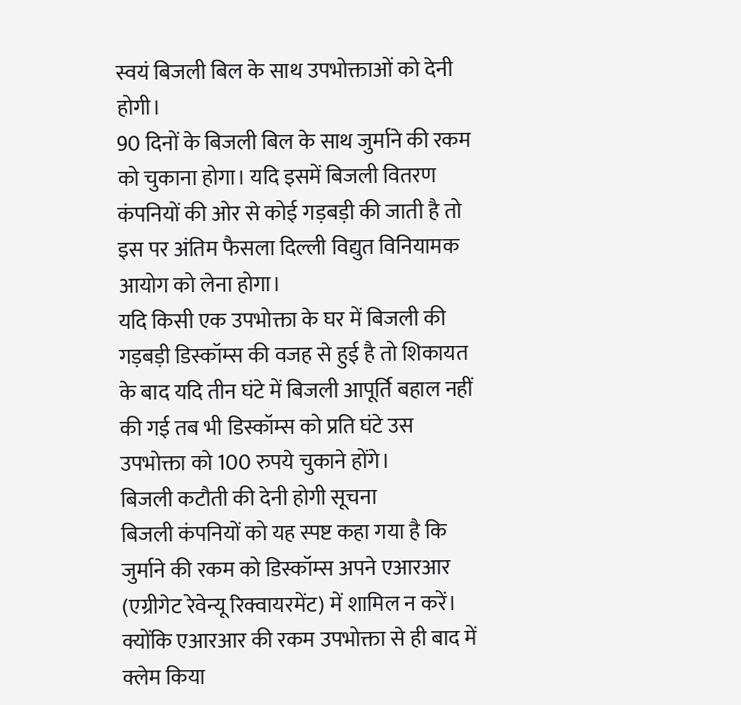स्वयं बिजली बिल के साथ उपभोक्ताओं को देनी होगी।
90 दिनों के बिजली बिल के साथ जुर्माने की रकम को चुकाना होगा। यदि इसमें बिजली वितरण कंपनियों की ओर से कोई गड़बड़ी की जाती है तो इस पर अंतिम फैसला दिल्ली विद्युत विनियामक आयोग को लेना होगा।
यदि किसी एक उपभोक्ता के घर में बिजली की गड़बड़ी डिस्कॉम्स की वजह से हुई है तो शिकायत के बाद यदि तीन घंटे में बिजली आपूर्ति बहाल नहीं की गई तब भी डिस्कॉम्स को प्रति घंटे उस उपभोक्ता को 100 रुपये चुकाने होंगे।
बिजली कटौती की देनी होगी सूचना
बिजली कंपनियों को यह स्पष्ट कहा गया है कि जुर्माने की रकम को डिस्कॉम्स अपने एआरआर (एग्रीगेट रेवेन्यू रिक्वायरमेंट) में शामिल न करें।
क्योंकि एआरआर की रकम उपभोक्ता से ही बाद में क्लेम किया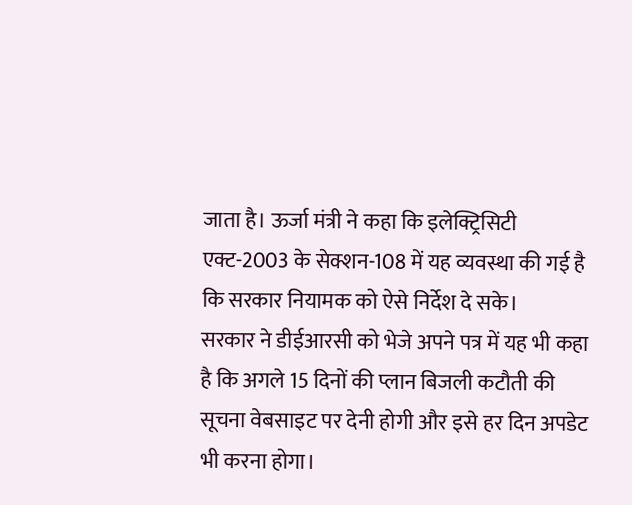जाता है। ऊर्जा मंत्री ने कहा कि इलेक्ट्रिसिटी एक्ट-2003 के सेक्शन-108 में यह व्यवस्था की गई है कि सरकार नियामक को ऐसे निर्देश दे सके।
सरकार ने डीईआरसी को भेजे अपने पत्र में यह भी कहा है कि अगले 15 दिनों की प्लान बिजली कटौती की सूचना वेबसाइट पर देनी होगी और इसे हर दिन अपडेट भी करना होगा।